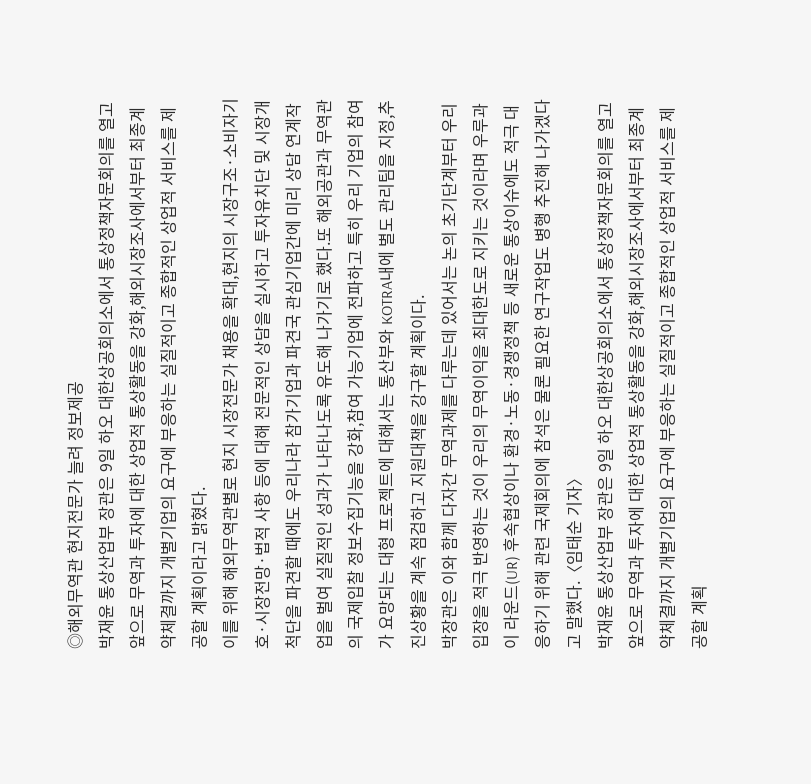◎해외무역관 현지전문가 늘려 정보제공
박재윤 통상산업부 장관은 9일 하오 대한상공회의소에서 통상정책자문회의를 열고 앞으로 무역과 투자에 대한 상업적 통상활동을 강화,해외시장조사에서부터 최종계약체결까지 개별기업의 요구에 부응하는 실질적이고 종합적인 상업적 서비스를 제공할 계획이라고 밝혔다.
이를 위해 해외무역관별로 현지 시장전문가 채용을 확대,현지의 시장구조·소비자기호·시장전망·법적 사항 등에 대해 전문적인 상담을 실시하고 투자유치단 및 시장개척단을 파견할 때에도 우리나라 참가기업과 파견국 관심기업간에 미리 상담 연계작업을 벌여 실질적인 성과가 나타나도록 유도해 나가기로 했다.또 해외공관과 무역관의 국제입찰 정보수집기능을 강화,참여 가능기업에 전파하고 특히 우리 기업의 참여가 요망되는 대형 프로젝트에 대해서는 통산부와 KOTRA내에 별도 관리팀을 지정,추진상황을 계속 점검하고 지원대책을 강구할 계획이다.
박장관은 이와 함께 다자간 무역과제를 다루는데 있어서는 논의 초기단계부터 우리 입장을 적극 반영하는 것이 우리의 무역이익을 최대한도로 지키는 것이라며 우루과이 라운드(UR) 후속협상이나 환경·노동·경쟁정책 등 새로운 통상이슈에도 적극 대응하기 위해 관련 국제회의에 참석은 물론 필요한 연구작업도 병행 추진해 나가겠다고 말했다.〈임태순 기자〉
박재윤 통상산업부 장관은 9일 하오 대한상공회의소에서 통상정책자문회의를 열고 앞으로 무역과 투자에 대한 상업적 통상활동을 강화,해외시장조사에서부터 최종계약체결까지 개별기업의 요구에 부응하는 실질적이고 종합적인 상업적 서비스를 제공할 계획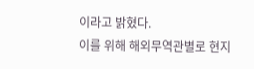이라고 밝혔다.
이를 위해 해외무역관별로 현지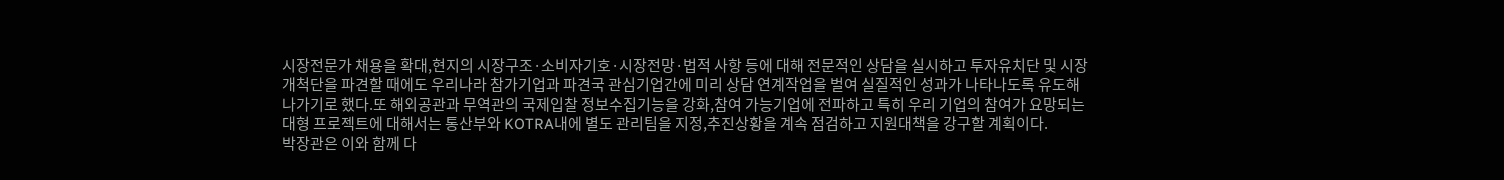시장전문가 채용을 확대,현지의 시장구조·소비자기호·시장전망·법적 사항 등에 대해 전문적인 상담을 실시하고 투자유치단 및 시장개척단을 파견할 때에도 우리나라 참가기업과 파견국 관심기업간에 미리 상담 연계작업을 벌여 실질적인 성과가 나타나도록 유도해 나가기로 했다.또 해외공관과 무역관의 국제입찰 정보수집기능을 강화,참여 가능기업에 전파하고 특히 우리 기업의 참여가 요망되는 대형 프로젝트에 대해서는 통산부와 KOTRA내에 별도 관리팀을 지정,추진상황을 계속 점검하고 지원대책을 강구할 계획이다.
박장관은 이와 함께 다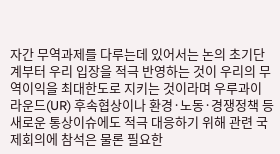자간 무역과제를 다루는데 있어서는 논의 초기단계부터 우리 입장을 적극 반영하는 것이 우리의 무역이익을 최대한도로 지키는 것이라며 우루과이 라운드(UR) 후속협상이나 환경·노동·경쟁정책 등 새로운 통상이슈에도 적극 대응하기 위해 관련 국제회의에 참석은 물론 필요한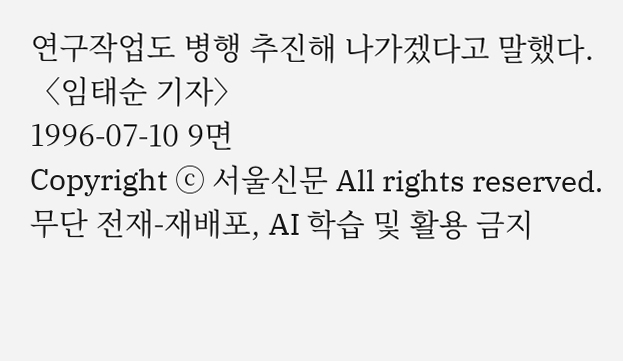연구작업도 병행 추진해 나가겠다고 말했다.〈임태순 기자〉
1996-07-10 9면
Copyright ⓒ 서울신문 All rights reserved. 무단 전재-재배포, AI 학습 및 활용 금지